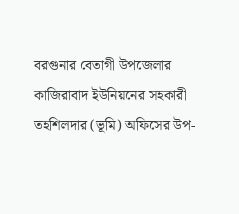বরগুনার বেতাগী উপজেলার কাজিরাবাদ ইউনিয়নের সহকারী তহশিলদার (ভূমি) অফিসের উপ-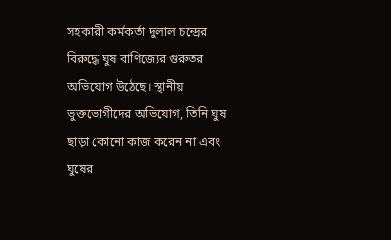সহকারী কর্মকর্তা দুলাল চন্দ্রের বিরুদ্ধে ঘুষ বাণিজ্যের গুরুতর অভিযোগ উঠেছে। স্থানীয় ভুক্তভোগীদের অভিযোগ, তিনি ঘুষ ছাড়া কোনো কাজ করেন না এবং ঘুষের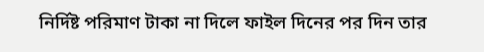নির্দিষ্ট পরিমাণ টাকা না দিলে ফাইল দিনের পর দিন তার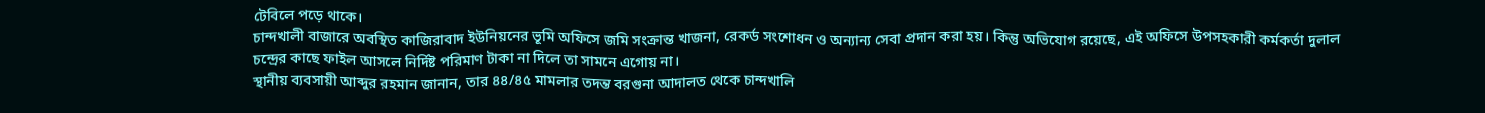টেবিলে পড়ে থাকে।
চান্দখালী বাজারে অবস্থিত কাজিরাবাদ ইউনিয়নের ভূমি অফিসে জমি সংক্রান্ত খাজনা, রেকর্ড সংশোধন ও অন্যান্য সেবা প্রদান করা হয়। কিন্তু অভিযোগ রয়েছে, এই অফিসে উপসহকারী কর্মকর্তা দুলাল চন্দ্রের কাছে ফাইল আসলে নির্দিষ্ট পরিমাণ টাকা না দিলে তা সামনে এগোয় না।
স্থানীয় ব্যবসায়ী আব্দুর রহমান জানান, তার ৪৪/৪৫ মামলার তদন্ত বরগুনা আদালত থেকে চান্দখালি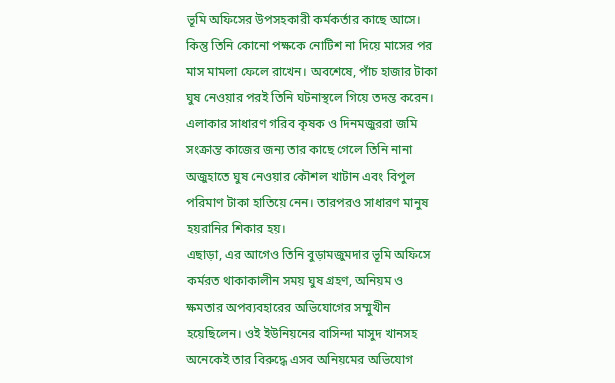ভূমি অফিসের উপসহকারী কর্মকর্তার কাছে আসে। কিন্তু তিনি কোনো পক্ষকে নোটিশ না দিয়ে মাসের পর মাস মামলা ফেলে রাখেন। অবশেষে, পাঁচ হাজার টাকা ঘুষ নেওয়ার পরই তিনি ঘটনাস্থলে গিয়ে তদন্ত করেন।
এলাকার সাধারণ গরিব কৃষক ও দিনমজুররা জমি সংক্রান্ত কাজের জন্য তার কাছে গেলে তিনি নানা অজুহাতে ঘুষ নেওয়ার কৌশল খাটান এবং বিপুল পরিমাণ টাকা হাতিয়ে নেন। তারপরও সাধারণ মানুষ হয়রানির শিকার হয়।
এছাড়া, এর আগেও তিনি বুড়ামজুমদার ভূমি অফিসে কর্মরত থাকাকালীন সময় ঘুষ গ্রহণ, অনিয়ম ও ক্ষমতার অপব্যবহারের অভিযোগের সম্মুখীন হয়েছিলেন। ওই ইউনিয়নের বাসিন্দা মাসুদ খানসহ অনেকেই তার বিরুদ্ধে এসব অনিয়মের অভিযোগ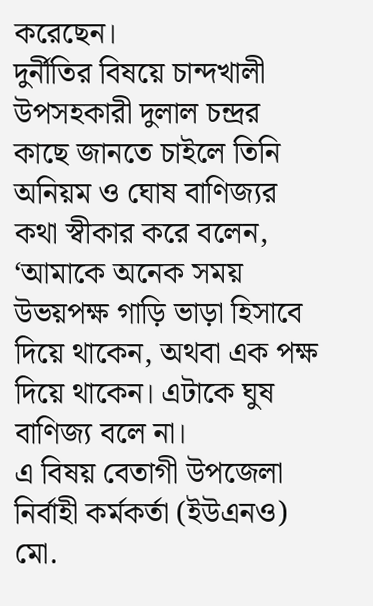করেছেন।
দুর্নীতির বিষয়ে চান্দখালী উপসহকারী দুলাল চন্দ্রর কাছে জানতে চাইলে তিনি অনিয়ম ও ঘোষ বাণিজ্যর কথা স্বীকার করে বলেন, ‘আমাকে অনেক সময় উভয়পক্ষ গাড়ি ভাড়া হিসাবে দিয়ে থাকেন, অথবা এক পক্ষ দিয়ে থাকেন। এটাকে ঘুষ বাণিজ্য বলে না।
এ বিষয় বেতাগী উপজেলা নির্বাহী কর্মকর্তা (ইউএনও) মো.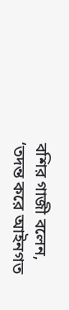বশির গাজী বলেন, ‘তদন্ত করে আইনগত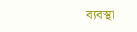ব্যবস্থা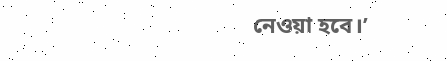নেওয়া হবে।’